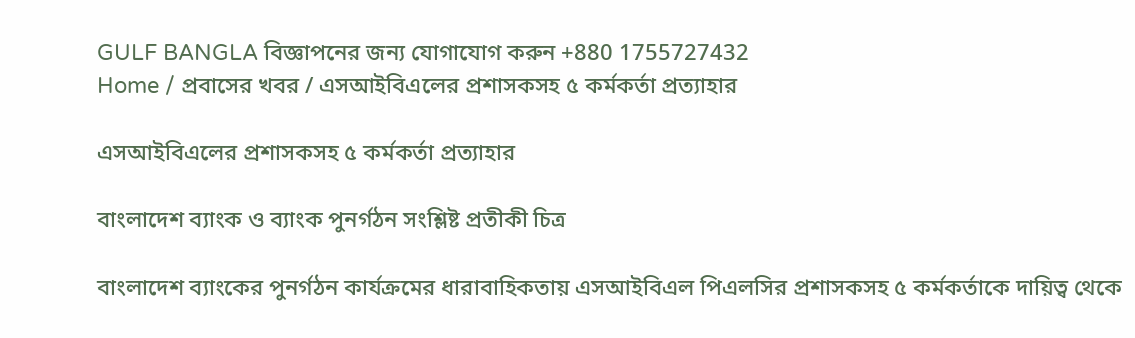GULF BANGLA বিজ্ঞাপনের জন্য যোগাযোগ করুন +880 1755727432
Home / প্রবাসের খবর / এসআইবিএলের প্রশাসকসহ ৫ কর্মকর্তা প্রত্যাহার

এসআইবিএলের প্রশাসকসহ ৫ কর্মকর্তা প্রত্যাহার

বাংলাদেশ ব্যাংক ও ব্যাংক পুনর্গঠন সংশ্লিষ্ট প্রতীকী চিত্র

বাংলাদেশ ব্যাংকের পুনর্গঠন কার্যক্রমের ধারাবাহিকতায় এসআইবিএল পিএলসির প্রশাসকসহ ৫ কর্মকর্তাকে দায়িত্ব থেকে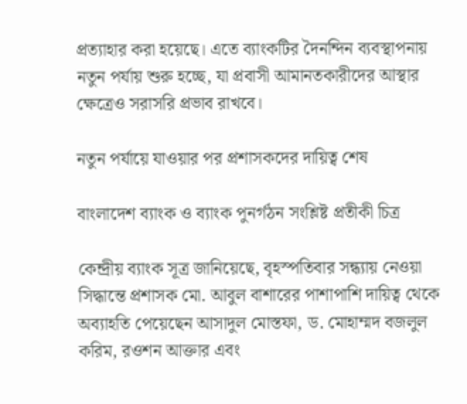প্রত্যাহার করা হয়েছে। এতে ব্যাংকটির দৈনন্দিন ব্যবস্থাপনায় নতুন পর্যায় শুরু হচ্ছে, যা প্রবাসী আমানতকারীদের আস্থার ক্ষেত্রেও সরাসরি প্রভাব রাখবে।

নতুন পর্যায়ে যাওয়ার পর প্রশাসকদের দায়িত্ব শেষ

বাংলাদেশ ব্যাংক ও ব্যাংক পুনর্গঠন সংশ্লিষ্ট প্রতীকী চিত্র

কেন্দ্রীয় ব্যাংক সূত্র জানিয়েছে, বৃহস্পতিবার সন্ধ্যায় নেওয়া সিদ্ধান্তে প্রশাসক মো. আবুল বাশারের পাশাপাশি দায়িত্ব থেকে অব্যাহতি পেয়েছেন আসাদুল মোস্তফা, ড. মোহাম্মদ বজলুল করিম, রওশন আক্তার এবং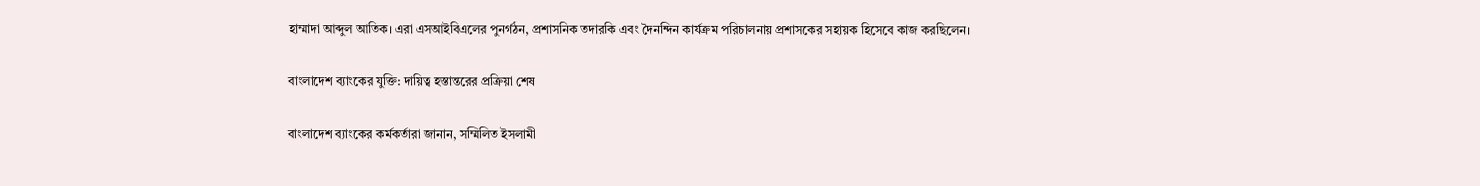হাম্মাদা আব্দুল আতিক। এরা এসআইবিএলের পুনর্গঠন, প্রশাসনিক তদারকি এবং দৈনন্দিন কার্যক্রম পরিচালনায় প্রশাসকের সহায়ক হিসেবে কাজ করছিলেন।

বাংলাদেশ ব্যাংকের যুক্তি: দায়িত্ব হস্তান্তরের প্রক্রিয়া শেষ

বাংলাদেশ ব্যাংকের কর্মকর্তারা জানান, সম্মিলিত ইসলামী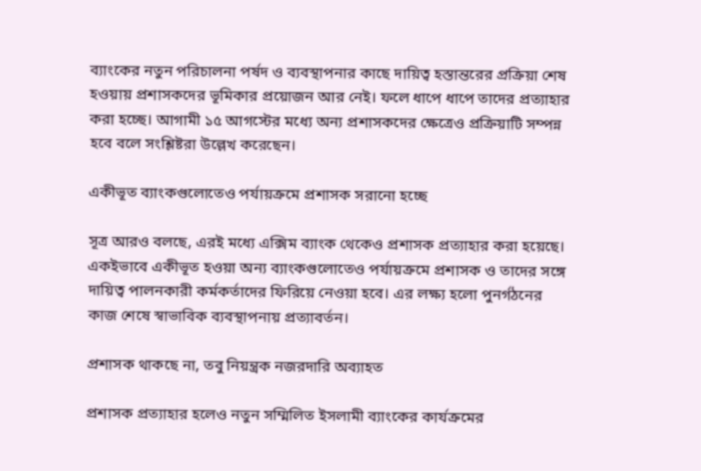ব্যাংকের নতুন পরিচালনা পর্ষদ ও ব্যবস্থাপনার কাছে দায়িত্ব হস্তান্তরের প্রক্রিয়া শেষ হওয়ায় প্রশাসকদের ভূমিকার প্রয়োজন আর নেই। ফলে ধাপে ধাপে তাদের প্রত্যাহার করা হচ্ছে। আগামী ১৫ আগস্টের মধ্যে অন্য প্রশাসকদের ক্ষেত্রেও প্রক্রিয়াটি সম্পন্ন হবে বলে সংশ্লিষ্টরা উল্লেখ করেছেন।

একীভূত ব্যাংকগুলোতেও পর্যায়ক্রমে প্রশাসক সরানো হচ্ছে

সূত্র আরও বলছে, এরই মধ্যে এক্সিম ব্যাংক থেকেও প্রশাসক প্রত্যাহার করা হয়েছে। একইভাবে একীভূত হওয়া অন্য ব্যাংকগুলোতেও পর্যায়ক্রমে প্রশাসক ও তাদের সঙ্গে দায়িত্ব পালনকারী কর্মকর্তাদের ফিরিয়ে নেওয়া হবে। এর লক্ষ্য হলো পুনর্গঠনের কাজ শেষে স্বাভাবিক ব্যবস্থাপনায় প্রত্যাবর্তন।

প্রশাসক থাকছে না, তবু নিয়ন্ত্রক নজরদারি অব্যাহত

প্রশাসক প্রত্যাহার হলেও নতুন সম্মিলিত ইসলামী ব্যাংকের কার্যক্রমের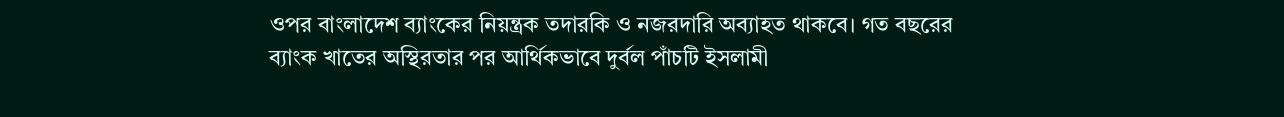ওপর বাংলাদেশ ব্যাংকের নিয়ন্ত্রক তদারকি ও নজরদারি অব্যাহত থাকবে। গত বছরের ব্যাংক খাতের অস্থিরতার পর আর্থিকভাবে দুর্বল পাঁচটি ইসলামী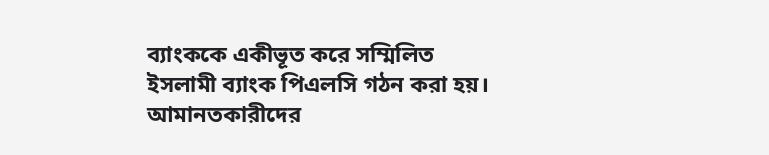ব্যাংককে একীভূত করে সম্মিলিত ইসলামী ব্যাংক পিএলসি গঠন করা হয়। আমানতকারীদের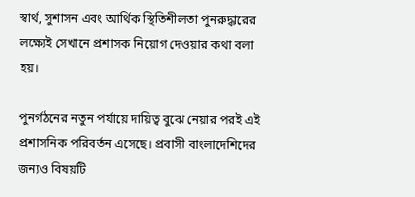স্বার্থ, সুশাসন এবং আর্থিক স্থিতিশীলতা পুনরুদ্ধারের লক্ষ্যেই সেখানে প্রশাসক নিয়োগ দেওয়ার কথা বলা হয়।

পুনর্গঠনের নতুন পর্যায়ে দায়িত্ব বুঝে নেয়ার পরই এই প্রশাসনিক পরিবর্তন এসেছে। প্রবাসী বাংলাদেশিদের জন্যও বিষয়টি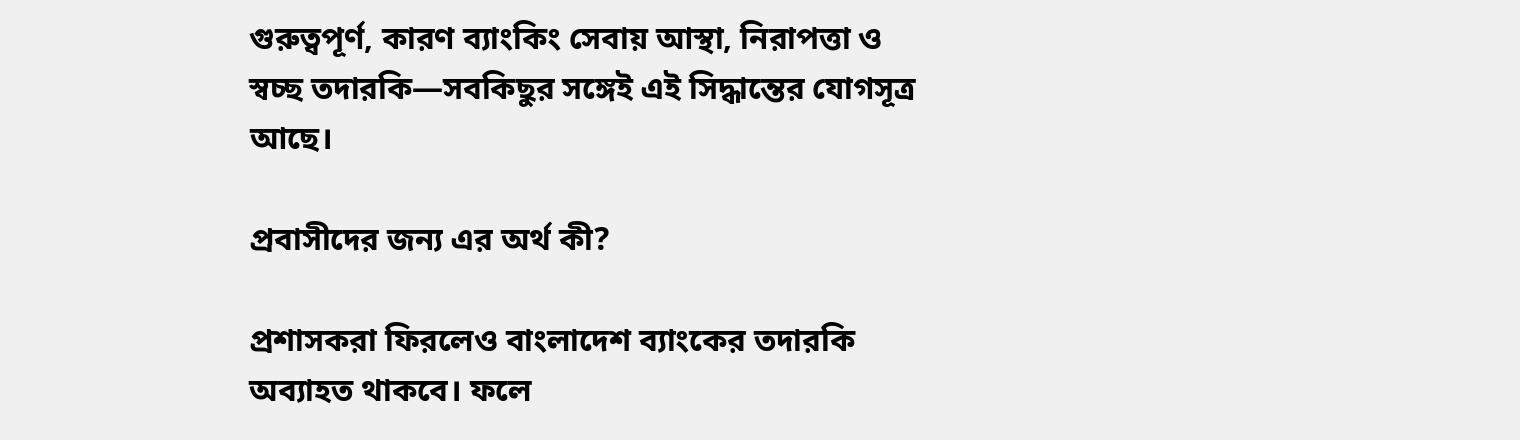গুরুত্বপূর্ণ, কারণ ব্যাংকিং সেবায় আস্থা, নিরাপত্তা ও স্বচ্ছ তদারকি—সবকিছুর সঙ্গেই এই সিদ্ধান্তের যোগসূত্র আছে।

প্রবাসীদের জন্য এর অর্থ কী?

প্রশাসকরা ফিরলেও বাংলাদেশ ব্যাংকের তদারকি অব্যাহত থাকবে। ফলে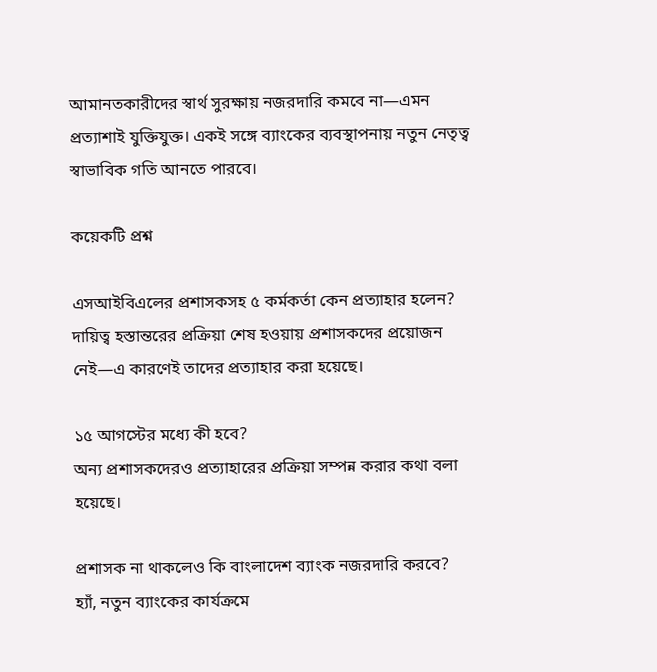আমানতকারীদের স্বার্থ সুরক্ষায় নজরদারি কমবে না—এমন প্রত্যাশাই যুক্তিযুক্ত। একই সঙ্গে ব্যাংকের ব্যবস্থাপনায় নতুন নেতৃত্ব স্বাভাবিক গতি আনতে পারবে।

কয়েকটি প্রশ্ন

এসআইবিএলের প্রশাসকসহ ৫ কর্মকর্তা কেন প্রত্যাহার হলেন?
দায়িত্ব হস্তান্তরের প্রক্রিয়া শেষ হওয়ায় প্রশাসকদের প্রয়োজন নেই—এ কারণেই তাদের প্রত্যাহার করা হয়েছে।

১৫ আগস্টের মধ্যে কী হবে?
অন্য প্রশাসকদেরও প্রত্যাহারের প্রক্রিয়া সম্পন্ন করার কথা বলা হয়েছে।

প্রশাসক না থাকলেও কি বাংলাদেশ ব্যাংক নজরদারি করবে?
হ্যাঁ, নতুন ব্যাংকের কার্যক্রমে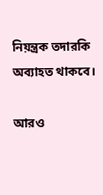নিয়ন্ত্রক তদারকি অব্যাহত থাকবে।

আরও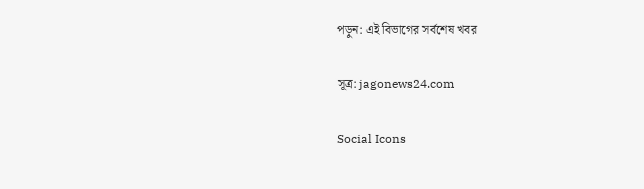পড়ুন: এই বিভাগের সর্বশেষ খবর

সূত্র: jagonews24.com

Social Icons